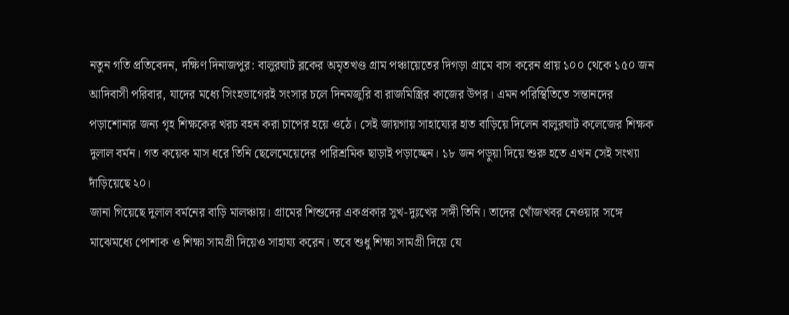নতুন গতি প্রতিবেদন, দক্ষিণ দিনাজপুর: বালুরঘাট ব্লকের অমৃতখণ্ড গ্রাম পঞ্চায়েতের দিগড়া গ্রামে বাস করেন প্রায় ১০০ থেকে ১৫০ জন আদিবাসী পরিবার, যাদের মধ্যে সিংহভাগেরই সংসার চলে দিনমজুরি বা রাজমিস্ত্রির কাজের উপর। এমন পরিস্থিতিতে সন্তানদের পড়াশোনার জন্য গৃহ শিক্ষকের খরচ বহন করা চাপের হয়ে ওঠে। সেই জায়গায় সাহায্যের হাত বাড়িয়ে দিলেন বালুরঘাট কলেজের শিক্ষক দুলাল বর্মন। গত কয়েক মাস ধরে তিনি ছেলেমেয়েদের পারিশ্রমিক ছাড়াই পড়াচ্ছেন। ১৮ জন পড়ুয়া দিয়ে শুরু হতে এখন সেই সংখ্যা দাঁড়িয়েছে ২০।
জানা গিয়েছে দুলাল বর্মনের বাড়ি মালঞ্চায়। গ্রামের শিশুদের একপ্রকার সুখ-দুঃখের সঙ্গী তিনি। তাদের খোঁজখবর নেওয়ার সঙ্গে মাঝেমধ্যে পোশাক ও শিক্ষা সামগ্রী দিয়েও সাহায্য করেন। তবে শুধু শিক্ষা সামগ্রী দিয়ে যে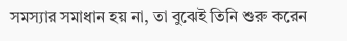সমস্যার সমাধান হয় না, তা বুঝেই তিনি শুরু করেন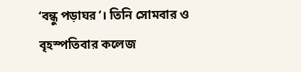‘বন্ধু পড়াঘর’। তিনি সোমবার ও বৃহস্পতিবার কলেজ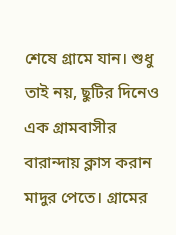শেষে গ্রামে যান। শুধু তাই নয়, ছুটির দিনেও এক গ্রামবাসীর বারান্দায় ক্লাস করান মাদুর পেতে। গ্রামের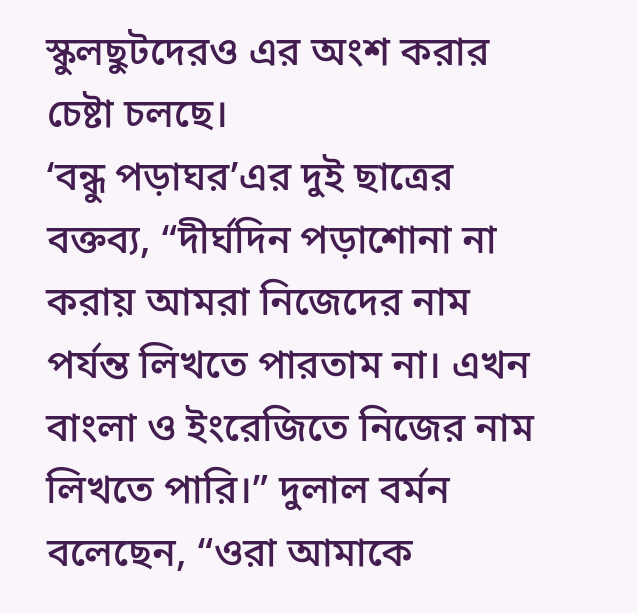স্কুলছুটদেরও এর অংশ করার চেষ্টা চলছে।
‘বন্ধু পড়াঘর’এর দুই ছাত্রের বক্তব্য, “দীর্ঘদিন পড়াশোনা না করায় আমরা নিজেদের নাম পর্যন্ত লিখতে পারতাম না। এখন বাংলা ও ইংরেজিতে নিজের নাম লিখতে পারি।” দুলাল বর্মন বলেছেন, “ওরা আমাকে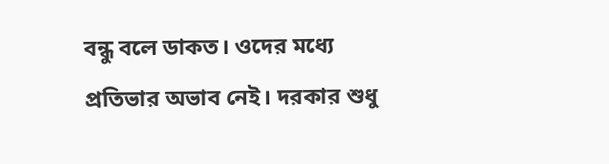বন্ধু বলে ডাকত। ওদের মধ্যে প্রতিভার অভাব নেই। দরকার শুধু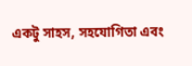একটু সাহস, সহযোগিতা এবং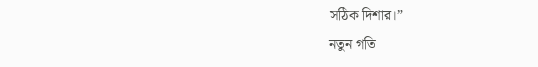সঠিক দিশার।”
নতুন গতি